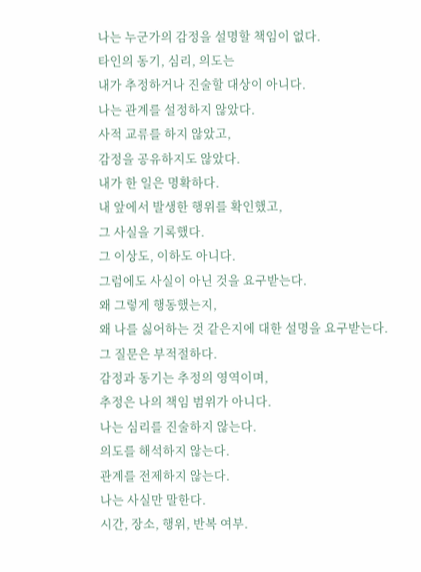나는 누군가의 감정을 설명할 책임이 없다.
타인의 동기, 심리, 의도는
내가 추정하거나 진술할 대상이 아니다.
나는 관계를 설정하지 않았다.
사적 교류를 하지 않았고,
감정을 공유하지도 않았다.
내가 한 일은 명확하다.
내 앞에서 발생한 행위를 확인했고,
그 사실을 기록했다.
그 이상도, 이하도 아니다.
그럼에도 사실이 아닌 것을 요구받는다.
왜 그렇게 행동했는지,
왜 나를 싫어하는 것 같은지에 대한 설명을 요구받는다.
그 질문은 부적절하다.
감정과 동기는 추정의 영역이며,
추정은 나의 책임 범위가 아니다.
나는 심리를 진술하지 않는다.
의도를 해석하지 않는다.
관계를 전제하지 않는다.
나는 사실만 말한다.
시간, 장소, 행위, 반복 여부.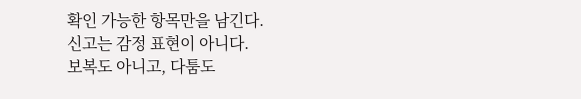확인 가능한 항목만을 남긴다.
신고는 감정 표현이 아니다.
보복도 아니고, 다툼도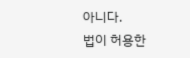아니다.
법이 허용한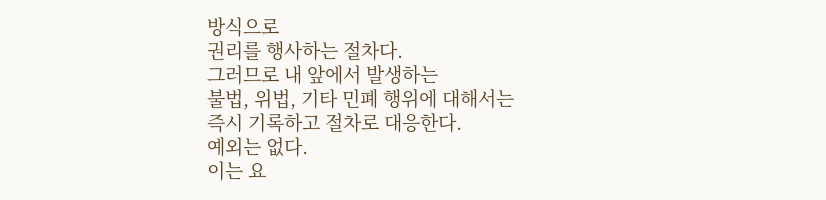방식으로
권리를 행사하는 절차다.
그러므로 내 앞에서 발생하는
불법, 위법, 기타 민폐 행위에 대해서는
즉시 기록하고 절차로 대응한다.
예외는 없다.
이는 요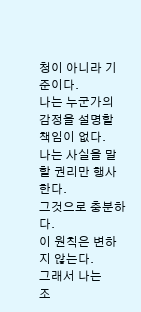청이 아니라 기준이다.
나는 누군가의 감정을 설명할 책임이 없다.
나는 사실을 말할 권리만 행사한다.
그것으로 충분하다.
이 원칙은 변하지 않는다.
그래서 나는
조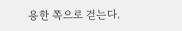용한 쪽으로 걷는다.